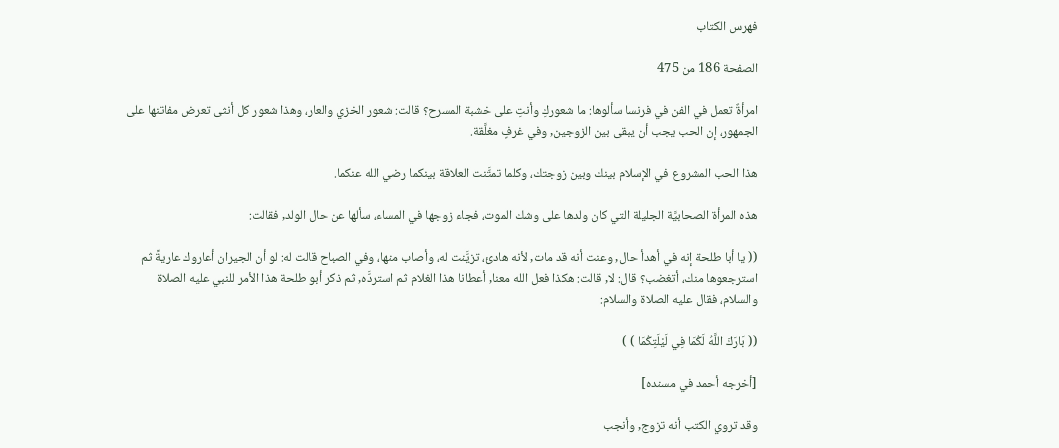فهرس الكتاب

الصفحة 186 من 475

امرأةٌ تعمل في الفن في فرنسا سألوها: ما شعوركِ وأنتِ على خشبة المسرح؟ قالت: شعور الخزي والعار، وهذا شعور كل أنثى تعرض مفاتنها على الجمهور، إن الحب يجب أن يبقى بين الزوجين, وفي غرفٍ مغلَّقة.

هذا الحب المشروع في الإسلام بينك وبين زوجتك، وكلما تمتَّنت العلاقة بينكما رضي الله عنكما.

هذه المرأة الصحابيَّة الجليلة التي كان ولدها على وشك الموت، فجاء زوجها في المساء، سألها عن حال الولد, فقالت:

(( يا أبا طلحة إنه في أهدأ حال, وعنت أنه قد مات, لأنه هادئ، تزيَّنت له، وأصاب منها، وفي الصباح قالت له: لو أن الجيران أعاروك عاريةً ثم استرجعوها منك، أتغضب؟ قال: لا, قالت: هكذا فعل الله معنا, أعطانا هذا الغلام ثم استردَّه, ثم ذكر أبو طلحة هذا الأمر للنبي عليه الصلاة والسلام، فقال عليه الصلاة والسلام:

(( بَارَكَ اللَّهُ لَكُمَا فِي لَيْلَتِكُمَا ) )

[أخرجه أحمد في مسنده]

وقد تروي الكتب أنه تزوج, وأنجب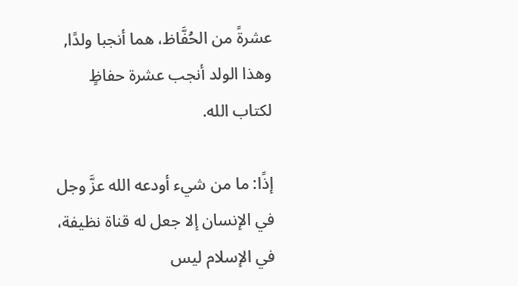عشرةً من الحُفَّاظ، هما أنجبا ولدًا, وهذا الولد أنجب عشرة حفاظٍ لكتاب الله.

إذًا: ما من شيء أودعه الله عزَّ وجل في الإنسان إلا جعل له قناة نظيفة، في الإسلام ليس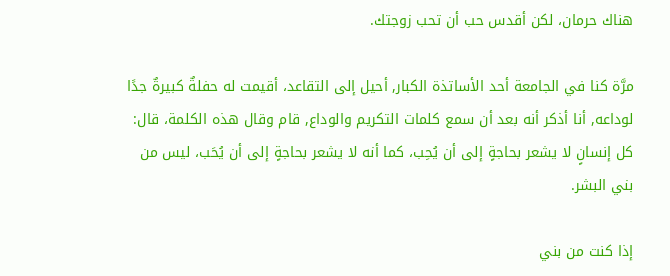هناك حرمان، لكن أقدس حب أن تحب زوجتك.

مرَّة كنا في الجامعة أحد الأساتذة الكبار, أحيل إلى التقاعد، أقيمت له حفلةٌ كبيرةٌ جدًا لوداعه, أنا أذكر أنه بعد أن سمع كلمات التكريم والوداع, قام وقال هذه الكلمة، قال: كل إنسانٍ لا يشعر بحاجةٍ إلى أن يُحِب، كما أنه لا يشعر بحاجةٍ إلى أن يُحَب، ليس من بني البشر.

إذا كنت من بني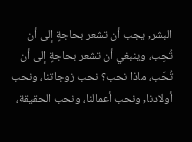البشر, يجب أن تشعر بحاجةٍ إلى أن تُحِب، وينبغي أن تشعر بحاجةٍ إلى أن تُحَب، ماذا نحب؟ نحب زوجاتنا، ونحب أولادنا, ونحب أعمالنا، ونحب الحقيقة،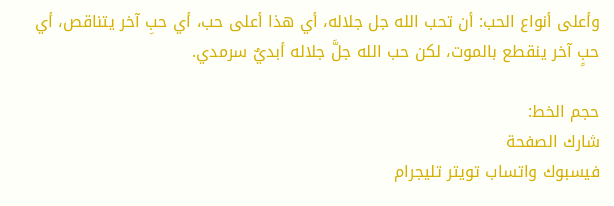وأعلى أنواع الحب: أن تحب الله جل جلاله، أي هذا أعلى حب، أي حبِ آخر يتناقص، أي حبٍ آخر ينقطع بالموت، لكن حب الله جلَّ جلاله أبديٌ سرمدي.

حجم الخط:
شارك الصفحة
فيسبوك واتساب تويتر تليجرام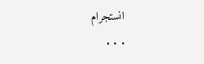انستجرام
. . .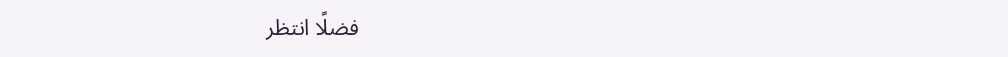فضلًا انتظر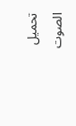تحميل الصوت